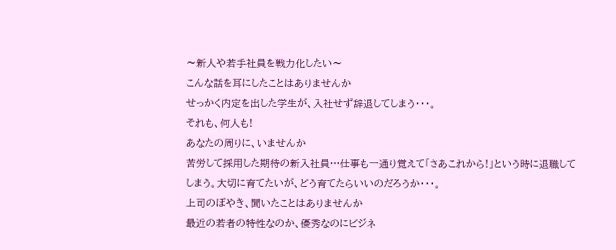〜新人や若手社員を戦力化したい〜
こんな話を耳にしたことはありませんか
せっかく内定を出した学生が、入社せず辞退してしまう・・・。
それも、何人も!
あなたの周りに、いませんか
苦労して採用した期待の新入社員…仕事も一通り覚えて「さあこれから!」という時に退職してしまう。大切に育てたいが、どう育てたらいいのだろうか・・・。
上司のぼやき、聞いたことはありませんか
最近の若者の特性なのか、優秀なのにビジネ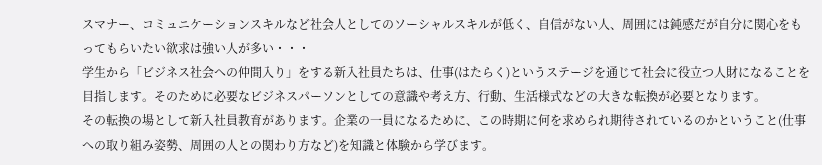スマナー、コミュニケーションスキルなど社会人としてのソーシャルスキルが低く、自信がない人、周囲には鈍感だが自分に関心をもってもらいたい欲求は強い人が多い・・・
学生から「ビジネス社会への仲間入り」をする新入社員たちは、仕事(はたらく)というステージを通じて社会に役立つ人財になることを目指します。そのために必要なビジネスパーソンとしての意識や考え方、行動、生活様式などの大きな転換が必要となります。
その転換の場として新入社員教育があります。企業の一員になるために、この時期に何を求められ期待されているのかということ(仕事への取り組み姿勢、周囲の人との関わり方など)を知識と体験から学びます。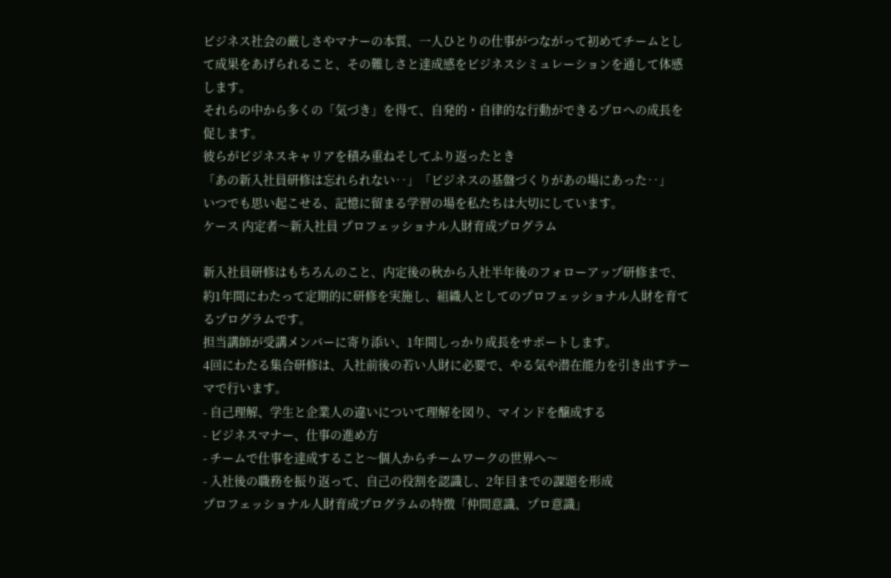ビジネス社会の厳しさやマナーの本質、一人ひとりの仕事がつながって初めてチームとして成果をあげられること、その難しさと達成感をビジネスシミュレーションを通して体感します。
それらの中から多くの「気づき」を得て、自発的・自律的な行動ができるプロへの成長を促します。
彼らがビジネスキャリアを積み重ねそしてふり返ったとき
「あの新入社員研修は忘れられない‥」「ビジネスの基盤づくりがあの場にあった‥」
いつでも思い起こせる、記憶に留まる学習の場を私たちは大切にしています。
ケース 内定者〜新入社員 プロフェッショナル人財育成プログラム

新入社員研修はもちろんのこと、内定後の秋から入社半年後のフォローアップ研修まで、約1年間にわたって定期的に研修を実施し、組織人としてのプロフェッショナル人財を育てるプログラムです。
担当講師が受講メンバーに寄り添い、1年間しっかり成長をサポートします。
4回にわたる集合研修は、入社前後の若い人財に必要で、やる気や潜在能力を引き出すテーマで行います。
- 自己理解、学生と企業人の違いについて理解を図り、マインドを醸成する
- ビジネスマナー、仕事の進め方
- チームで仕事を達成すること〜個人からチームワークの世界へ〜
- 入社後の職務を振り返って、自己の役割を認識し、2年目までの課題を形成
プロフェッショナル人財育成プログラムの特徴「仲間意識、プロ意識」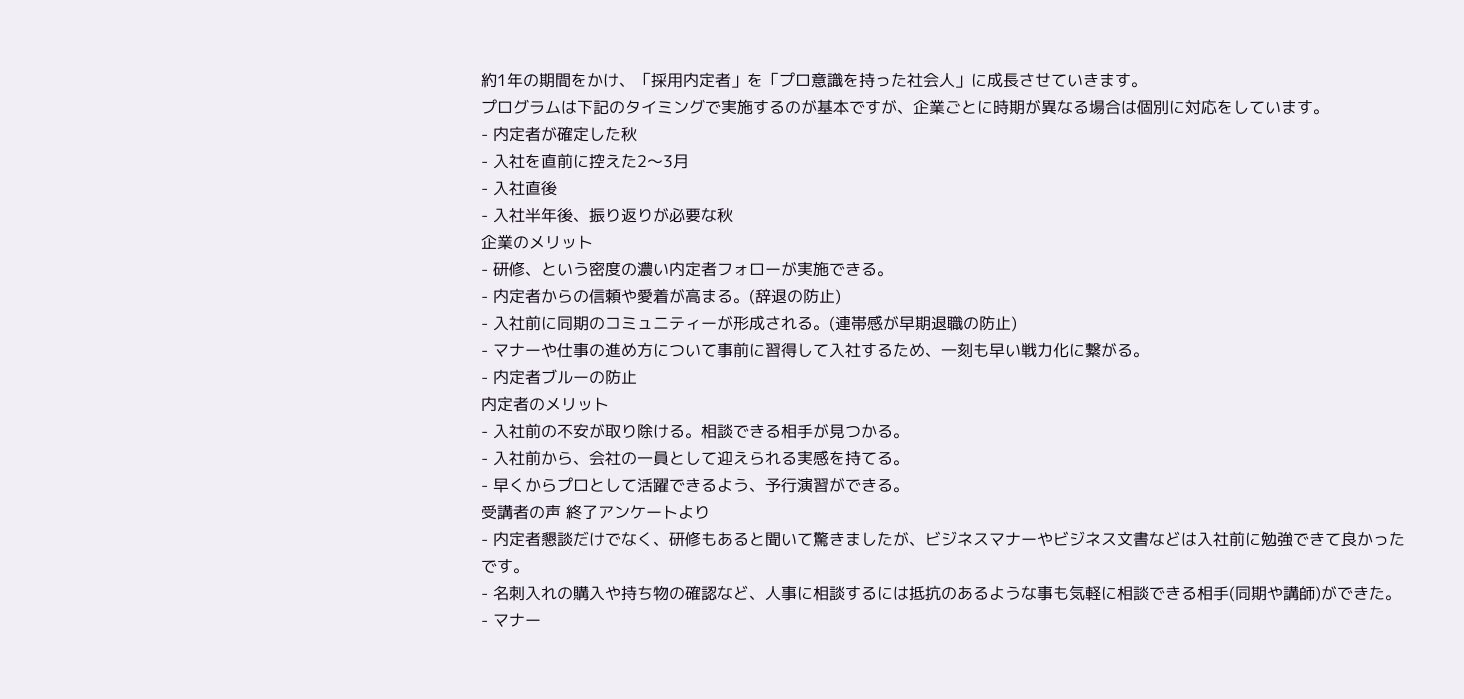約1年の期間をかけ、「採用内定者」を「プロ意識を持った社会人」に成長させていきます。
プログラムは下記のタイミングで実施するのが基本ですが、企業ごとに時期が異なる場合は個別に対応をしています。
- 内定者が確定した秋
- 入社を直前に控えた2〜3月
- 入社直後
- 入社半年後、振り返りが必要な秋
企業のメリット
- 研修、という密度の濃い内定者フォローが実施できる。
- 内定者からの信頼や愛着が高まる。(辞退の防止)
- 入社前に同期のコミュニティーが形成される。(連帯感が早期退職の防止)
- マナーや仕事の進め方について事前に習得して入社するため、一刻も早い戦力化に繋がる。
- 内定者ブルーの防止
内定者のメリット
- 入社前の不安が取り除ける。相談できる相手が見つかる。
- 入社前から、会社の一員として迎えられる実感を持てる。
- 早くからプロとして活躍できるよう、予行演習ができる。
受講者の声 終了アンケートより
- 内定者懇談だけでなく、研修もあると聞いて驚きましたが、ビジネスマナーやビジネス文書などは入社前に勉強できて良かったです。
- 名刺入れの購入や持ち物の確認など、人事に相談するには抵抗のあるような事も気軽に相談できる相手(同期や講師)ができた。
- マナー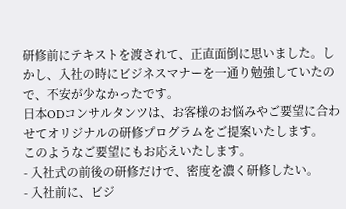研修前にテキストを渡されて、正直面倒に思いました。しかし、入社の時にビジネスマナーを一通り勉強していたので、不安が少なかったです。
日本ODコンサルタンツは、お客様のお悩みやご要望に合わせてオリジナルの研修プログラムをご提案いたします。
このようなご要望にもお応えいたします。
- 入社式の前後の研修だけで、密度を濃く研修したい。
- 入社前に、ビジ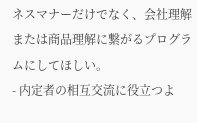ネスマナーだけでなく、会社理解または商品理解に繋がるプログラムにしてほしい。
- 内定者の相互交流に役立つよ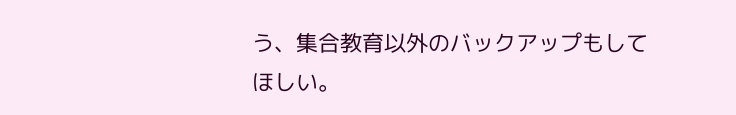う、集合教育以外のバックアップもしてほしい。